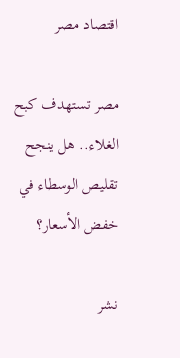اقتصاد مصر

مصر تستهدف كبح الغلاء.. هل ينجح تقليص الوسطاء في خفض الأسعار؟

نشر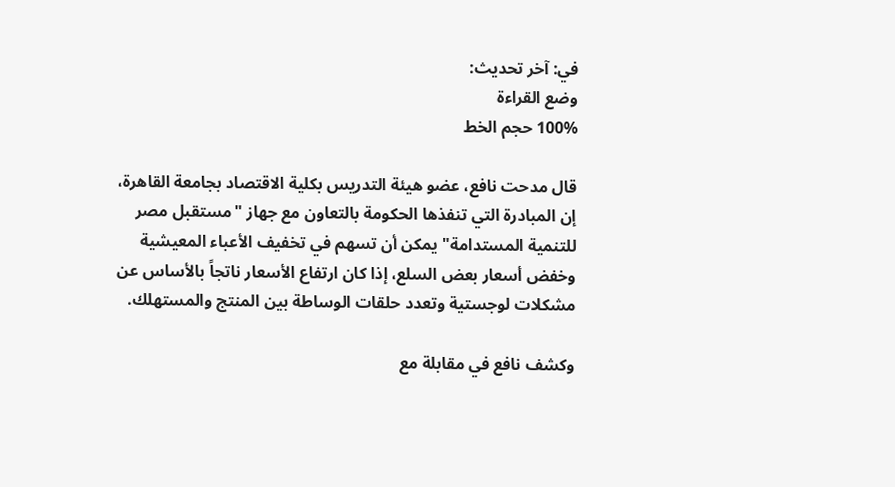في: آخر تحديث:
وضع القراءة
100% حجم الخط

قال مدحت نافع، عضو هيئة التدريس بكلية الاقتصاد بجامعة القاهرة، إن المبادرة التي تنفذها الحكومة بالتعاون مع جهاز "مستقبل مصر للتنمية المستدامة" يمكن أن تسهم في تخفيف الأعباء المعيشية وخفض أسعار بعض السلع، إذا كان ارتفاع الأسعار ناتجاً بالأساس عن مشكلات لوجستية وتعدد حلقات الوساطة بين المنتج والمستهلك.

وكشف نافع في مقابلة مع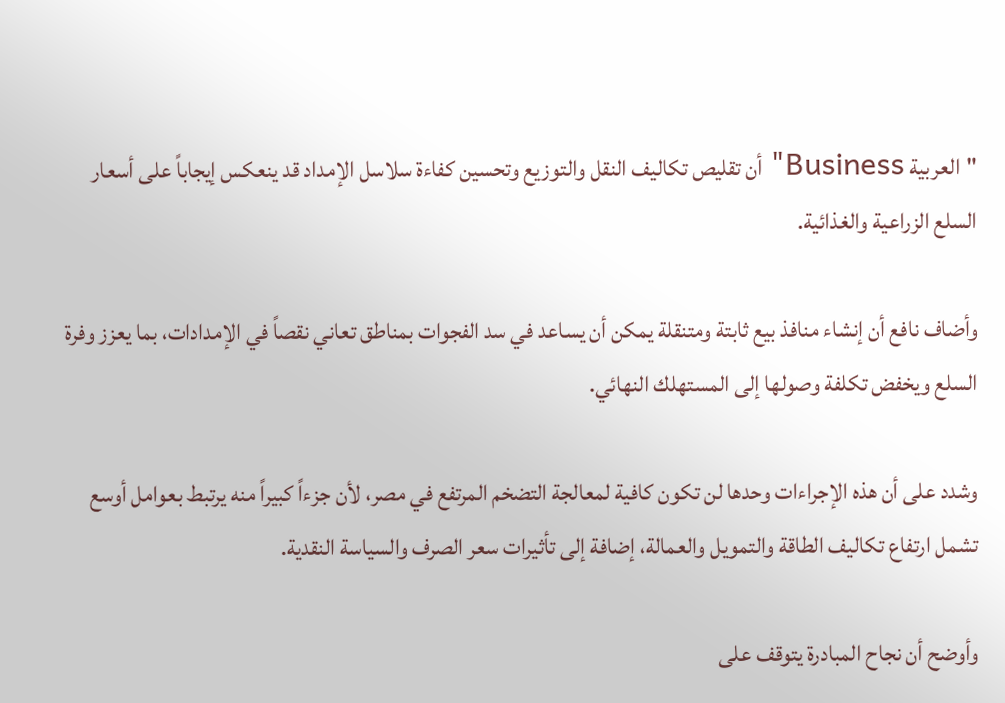"العربية Business" أن تقليص تكاليف النقل والتوزيع وتحسين كفاءة سلاسل الإمداد قد ينعكس إيجاباً على أسعار السلع الزراعية والغذائية.

وأضاف نافع أن إنشاء منافذ بيع ثابتة ومتنقلة يمكن أن يساعد في سد الفجوات بمناطق تعاني نقصاً في الإمدادات، بما يعزز وفرة السلع ويخفض تكلفة وصولها إلى المستهلك النهائي.

وشدد على أن هذه الإجراءات وحدها لن تكون كافية لمعالجة التضخم المرتفع في مصر، لأن جزءاً كبيراً منه يرتبط بعوامل أوسع تشمل ارتفاع تكاليف الطاقة والتمويل والعمالة، إضافة إلى تأثيرات سعر الصرف والسياسة النقدية.

وأوضح أن نجاح المبادرة يتوقف على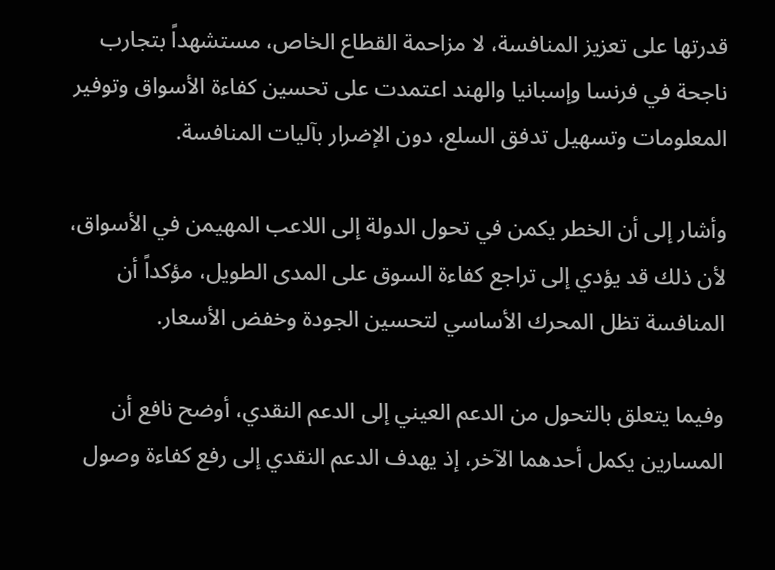قدرتها على تعزيز المنافسة، لا مزاحمة القطاع الخاص، مستشهداً بتجارب ناجحة في فرنسا وإسبانيا والهند اعتمدت على تحسين كفاءة الأسواق وتوفير المعلومات وتسهيل تدفق السلع، دون الإضرار بآليات المنافسة.

وأشار إلى أن الخطر يكمن في تحول الدولة إلى اللاعب المهيمن في الأسواق، لأن ذلك قد يؤدي إلى تراجع كفاءة السوق على المدى الطويل، مؤكداً أن المنافسة تظل المحرك الأساسي لتحسين الجودة وخفض الأسعار.

وفيما يتعلق بالتحول من الدعم العيني إلى الدعم النقدي، أوضح نافع أن المسارين يكمل أحدهما الآخر، إذ يهدف الدعم النقدي إلى رفع كفاءة وصول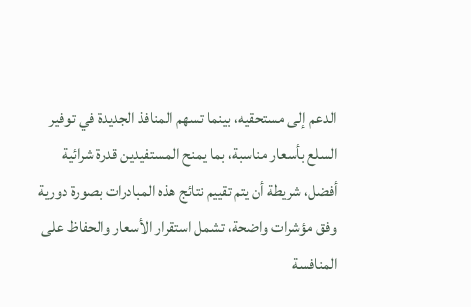الدعم إلى مستحقيه، بينما تسهم المنافذ الجديدة في توفير السلع بأسعار مناسبة، بما يمنح المستفيدين قدرة شرائية أفضل، شريطة أن يتم تقييم نتائج هذه المبادرات بصورة دورية وفق مؤشرات واضحة، تشمل استقرار الأسعار والحفاظ على المنافسة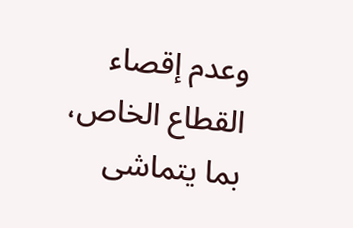وعدم إقصاء القطاع الخاص، بما يتماشى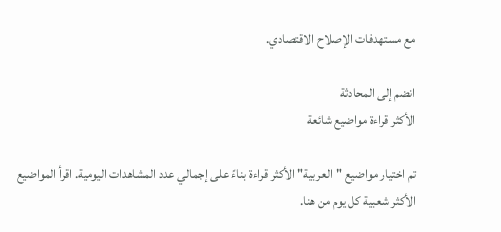مع مستهدفات الإصلاح الاقتصادي.

انضم إلى المحادثة
الأكثر قراءة مواضيع شائعة

تم اختيار مواضيع "العربية" الأكثر قراءة بناءً على إجمالي عدد المشاهدات اليومية. اقرأ المواضيع الأكثر شعبية كل يوم من هنا.